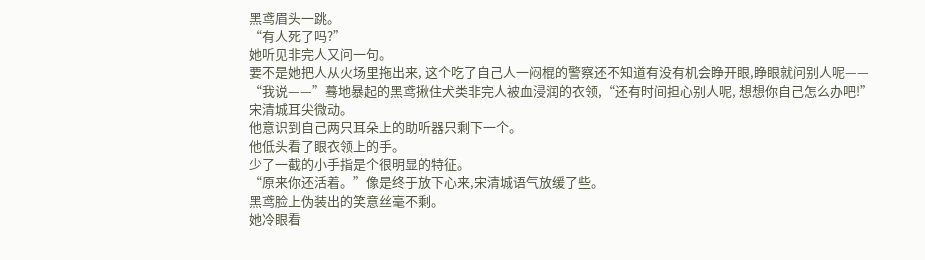黑鸢眉头一跳。
“有人死了吗?”
她听见非完人又问一句。
要不是她把人从火场里拖出来, 这个吃了自己人一闷棍的警察还不知道有没有机会睁开眼,睁眼就问别人呢——
“我说——”蓦地暴起的黑鸢揪住犬类非完人被血浸润的衣领,“还有时间担心别人呢, 想想你自己怎么办吧!”
宋清城耳尖微动。
他意识到自己两只耳朵上的助听器只剩下一个。
他低头看了眼衣领上的手。
少了一截的小手指是个很明显的特征。
“原来你还活着。”像是终于放下心来,宋清城语气放缓了些。
黑鸢脸上伪装出的笑意丝毫不剩。
她冷眼看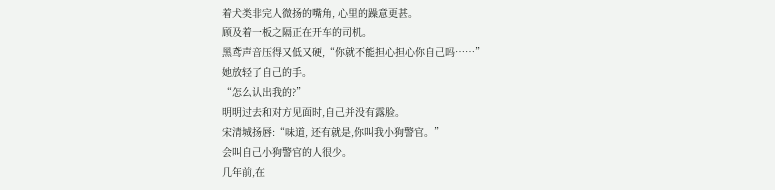着犬类非完人微扬的嘴角, 心里的躁意更甚。
顾及着一板之隔正在开车的司机。
黑鸢声音压得又低又硬,“你就不能担心担心你自己吗……”
她放轻了自己的手。
“怎么认出我的?”
明明过去和对方见面时,自己并没有露脸。
宋清城扬唇:“味道, 还有就是,你叫我小狗警官。”
会叫自己小狗警官的人很少。
几年前,在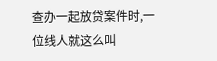查办一起放贷案件时,一位线人就这么叫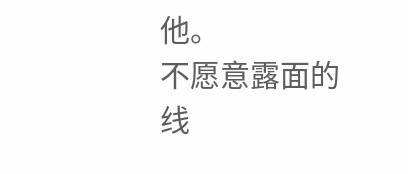他。
不愿意露面的线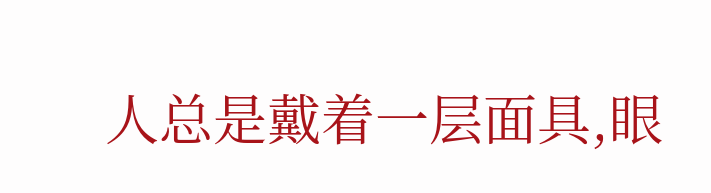人总是戴着一层面具,眼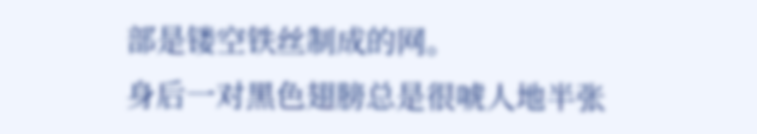部是镂空铁丝制成的网。
身后一对黑色翅膀总是很唬人地半张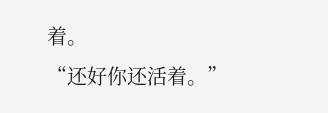着。
“还好你还活着。”